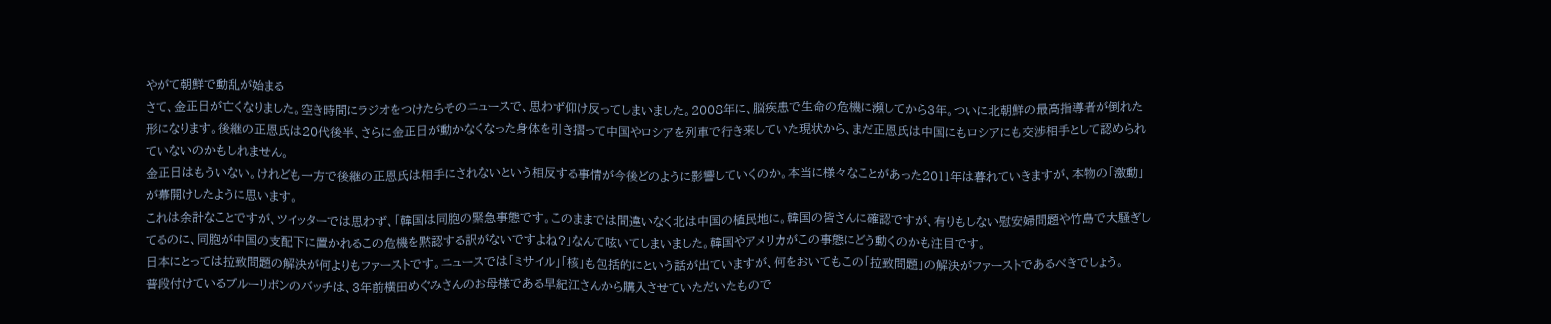やがて朝鮮で動乱が始まる
さて、金正日が亡くなりました。空き時間にラジオをつけたらそのニュースで、思わず仰け反ってしまいました。2008年に、脳疾患で生命の危機に瀕してから3年。ついに北朝鮮の最高指導者が倒れた形になります。後継の正恩氏は20代後半、さらに金正日が動かなくなった身体を引き摺って中国やロシアを列車で行き来していた現状から、まだ正恩氏は中国にもロシアにも交渉相手として認められていないのかもしれません。
金正日はもういない。けれども一方で後継の正恩氏は相手にされないという相反する事情が今後どのように影響していくのか。本当に様々なことがあった2011年は暮れていきますが、本物の「激動」が幕開けしたように思います。
これは余計なことですが、ツイッターでは思わず、「韓国は同胞の緊急事態です。このままでは間違いなく北は中国の植民地に。韓国の皆さんに確認ですが、有りもしない慰安婦問題や竹島で大騒ぎしてるのに、同胞が中国の支配下に置かれるこの危機を黙認する訳がないですよね?」なんて呟いてしまいました。韓国やアメリカがこの事態にどう動くのかも注目です。
日本にとっては拉致問題の解決が何よりもファーストです。ニュースでは「ミサイル」「核」も包括的にという話が出ていますが、何をおいてもこの「拉致問題」の解決がファーストであるべきでしょう。
普段付けているブルーリボンのバッチは、3年前横田めぐみさんのお母様である早紀江さんから購入させていただいたもので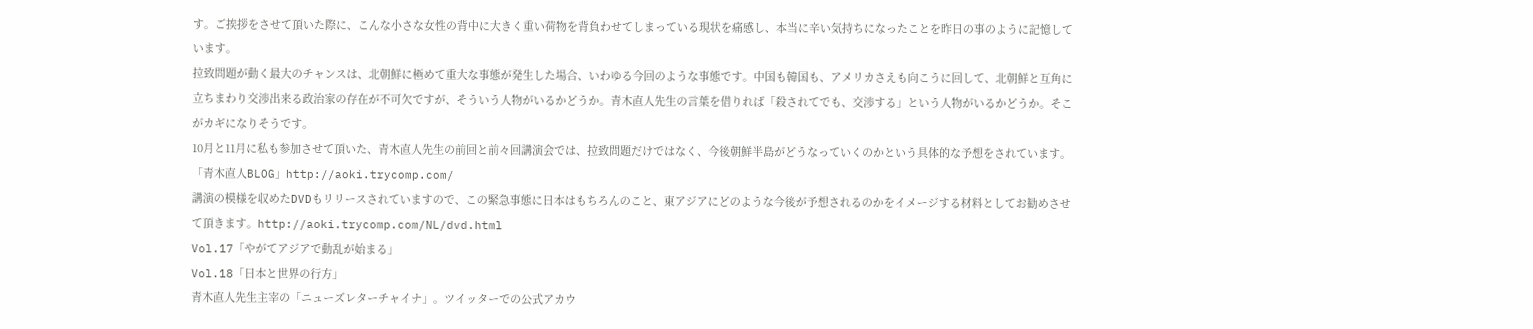す。ご挨拶をさせて頂いた際に、こんな小さな女性の背中に大きく重い荷物を背負わせてしまっている現状を痛感し、本当に辛い気持ちになったことを昨日の事のように記憶しています。
拉致問題が動く最大のチャンスは、北朝鮮に極めて重大な事態が発生した場合、いわゆる今回のような事態です。中国も韓国も、アメリカさえも向こうに回して、北朝鮮と互角に立ちまわり交渉出来る政治家の存在が不可欠ですが、そういう人物がいるかどうか。青木直人先生の言葉を借りれば「殺されてでも、交渉する」という人物がいるかどうか。そこがカギになりそうです。
10月と11月に私も参加させて頂いた、青木直人先生の前回と前々回講演会では、拉致問題だけではなく、今後朝鮮半島がどうなっていくのかという具体的な予想をされています。「青木直人BLOG」http://aoki.trycomp.com/
講演の模様を収めたDVDもリリースされていますので、この緊急事態に日本はもちろんのこと、東アジアにどのような今後が予想されるのかをイメージする材料としてお勧めさせて頂きます。http://aoki.trycomp.com/NL/dvd.html
Vol.17「やがてアジアで動乱が始まる」
Vol.18「日本と世界の行方」
青木直人先生主宰の「ニューズレターチャイナ」。ツイッターでの公式アカウ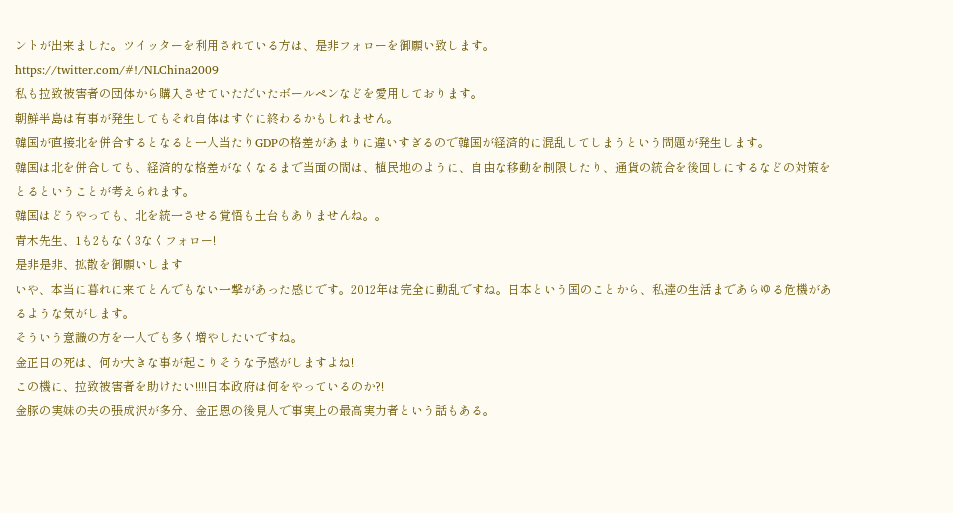ントが出来ました。ツイッターを利用されている方は、是非フォローを御願い致します。
https://twitter.com/#!/NLChina2009
私も拉致被害者の団体から購入させていただいたボールペンなどを愛用しております。
朝鮮半島は有事が発生してもそれ自体はすぐに終わるかもしれません。
韓国が直接北を併合するとなると一人当たりGDPの格差があまりに違いすぎるので韓国が経済的に混乱してしまうという問題が発生します。
韓国は北を併合しても、経済的な格差がなくなるまで当面の間は、植民地のように、自由な移動を制限したり、通貨の統合を後回しにするなどの対策をとるということが考えられます。
韓国はどうやっても、北を統一させる覚悟も土台もありませんね。。
青木先生、1も2もなく3なくフォロー!
是非是非、拡散を御願いします
いや、本当に暮れに来てとんでもない一撃があった感じです。2012年は完全に動乱ですね。日本という国のことから、私達の生活まであらゆる危機があるような気がします。
そういう意識の方を一人でも多く増やしたいですね。
金正日の死は、何か大きな事が起こりそうな予感がしますよね!
この機に、拉致被害者を助けたい!!!!日本政府は何をやっているのか?!
金豚の実妹の夫の張成沢が多分、金正恩の後見人で事実上の最高実力者という話もある。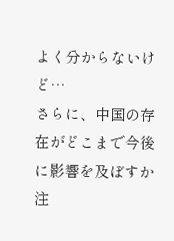よく分からないけど…
さらに、中国の存在がどこまで今後に影響を及ぼすか注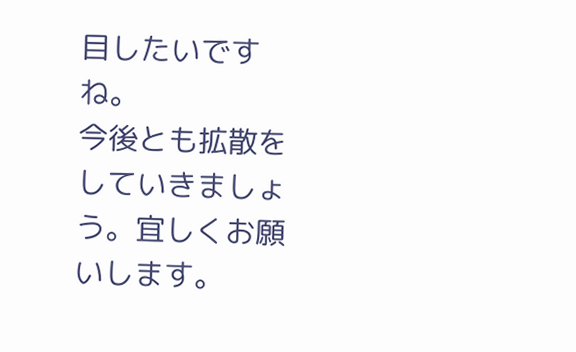目したいですね。
今後とも拡散をしていきましょう。宜しくお願いします。